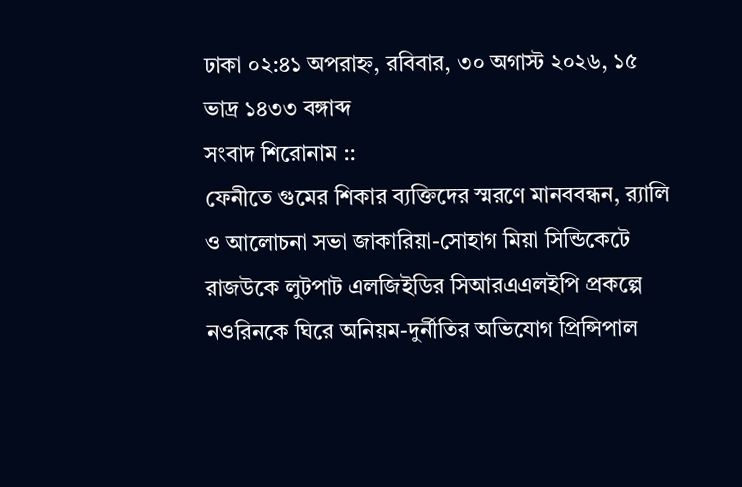ঢাকা ০২:৪১ অপরাহ্ন, রবিবার, ৩০ অগাস্ট ২০২৬, ১৫ ভাদ্র ১৪৩৩ বঙ্গাব্দ
সংবাদ শিরোনাম ::
ফেনীতে গুমের শিকার ব্যক্তিদের স্মরণে মানববন্ধন, র‍্যালি ও আলোচনা সভা জাকারিয়া-সোহাগ মিয়া সিন্ডিকেটে রাজউকে লুটপাট এলজিইডির সিআরএএলইপি প্রকল্পে নওরিনকে ঘিরে অনিয়ম-দুর্নীতির অভিযোগ প্রিন্সিপাল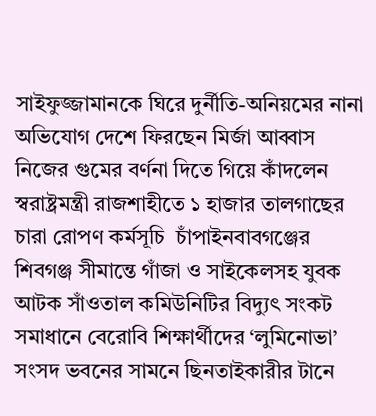সাইফুজ্জামানকে ঘিরে দুর্নীতি-অনিয়মের নানা অভিযোগ দেশে ফিরছেন মির্জা আব্বাস নিজের গুমের বর্ণনা দিতে গিয়ে কাঁদলেন স্বরাষ্ট্রমন্ত্রী রাজশাহীতে ১ হাজার তালগাছের চারা রোপণ কর্মসূচি  চাঁপাইনবাবগঞ্জের শিবগঞ্জ সীমান্তে গাঁজা ও সাইকেলসহ যুবক আটক সাঁওতাল কমিউনিটির বিদ্যুৎ সংকট সমাধানে বেরোবি শিক্ষার্থীদের ‘লুমিনোভা’ সংসদ ভবনের সামনে ছিনতাইকারীর টানে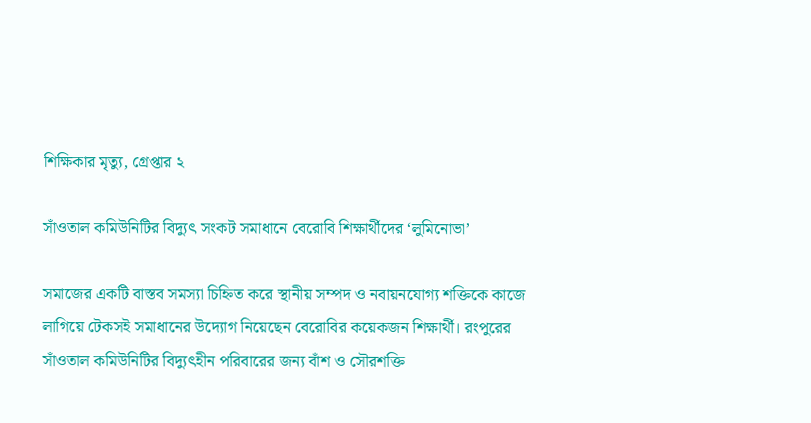শিক্ষিকার মৃত্যু, গ্রেপ্তার ২

সাঁওতাল কমিউনিটির বিদ্যুৎ সংকট সমাধানে বেরোবি শিক্ষার্থীদের ‘লুমিনোভা’

সমাজের একটি বাস্তব সমস্যা চিহ্নিত করে স্থানীয় সম্পদ ও নবায়নযোগ্য শক্তিকে কাজে লাগিয়ে টেকসই সমাধানের উদ্যোগ নিয়েছেন বেরোবির কয়েকজন শিক্ষার্থী। রংপুরের সাঁওতাল কমিউনিটির বিদ্যুৎহীন পরিবারের জন্য বাঁশ ও সৌরশক্তি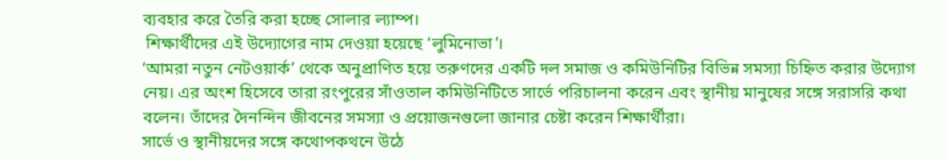ব্যবহার করে তৈরি করা হচ্ছে সোলার ল্যাম্প।
 শিক্ষার্থীদের এই উদ্যোগের নাম দেওয়া হয়েছে ‘লুমিনোভা’।
‘আমরা নতুন নেটওয়ার্ক’ থেকে অনুপ্রাণিত হয়ে তরুণদের একটি দল সমাজ ও কমিউনিটির বিভিন্ন সমস্যা চিহ্নিত করার উদ্যোগ নেয়। এর অংশ হিসেবে তারা রংপুরের সাঁওতাল কমিউনিটিতে সার্ভে পরিচালনা করেন এবং স্থানীয় মানুষের সঙ্গে সরাসরি কথা বলেন। তাঁদের দৈনন্দিন জীবনের সমস্যা ও প্রয়োজনগুলো জানার চেষ্টা করেন শিক্ষার্থীরা।
সার্ভে ও স্থানীয়দের সঙ্গে কথোপকথনে উঠে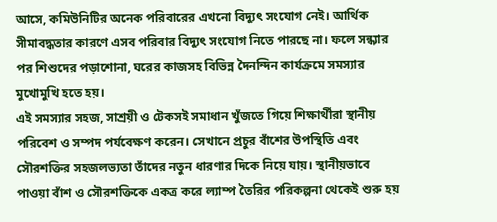আসে, কমিউনিটির অনেক পরিবারের এখনো বিদ্যুৎ সংযোগ নেই। আর্থিক সীমাবদ্ধতার কারণে এসব পরিবার বিদ্যুৎ সংযোগ নিতে পারছে না। ফলে সন্ধ্যার পর শিশুদের পড়াশোনা, ঘরের কাজসহ বিভিন্ন দৈনন্দিন কার্যক্রমে সমস্যার মুখোমুখি হতে হয়।
এই সমস্যার সহজ, সাশ্রয়ী ও টেকসই সমাধান খুঁজতে গিয়ে শিক্ষার্থীরা স্থানীয় পরিবেশ ও সম্পদ পর্যবেক্ষণ করেন। সেখানে প্রচুর বাঁশের উপস্থিতি এবং সৌরশক্তির সহজলভ্যতা তাঁদের নতুন ধারণার দিকে নিয়ে যায়। স্থানীয়ভাবে পাওয়া বাঁশ ও সৌরশক্তিকে একত্র করে ল্যাম্প তৈরির পরিকল্পনা থেকেই শুরু হয়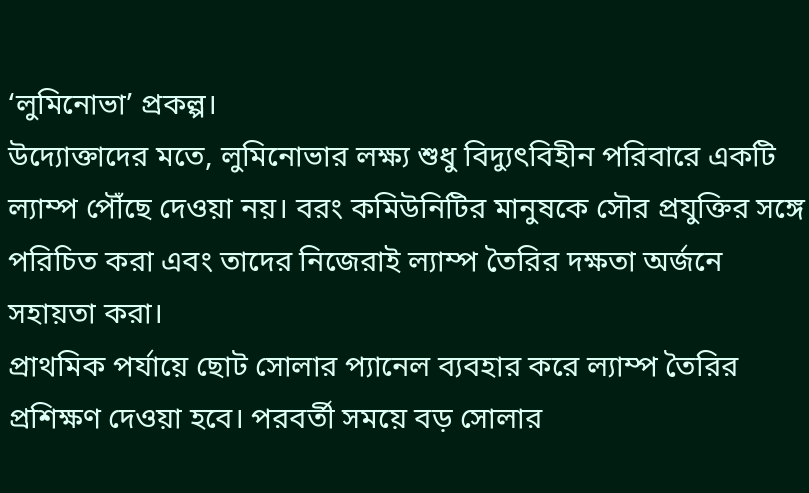‘লুমিনোভা’ প্রকল্প।
উদ্যোক্তাদের মতে, লুমিনোভার লক্ষ্য শুধু বিদ্যুৎবিহীন পরিবারে একটি ল্যাম্প পৌঁছে দেওয়া নয়। বরং কমিউনিটির মানুষকে সৌর প্রযুক্তির সঙ্গে পরিচিত করা এবং তাদের নিজেরাই ল্যাম্প তৈরির দক্ষতা অর্জনে সহায়তা করা।
প্রাথমিক পর্যায়ে ছোট সোলার প্যানেল ব্যবহার করে ল্যাম্প তৈরির প্রশিক্ষণ দেওয়া হবে। পরবর্তী সময়ে বড় সোলার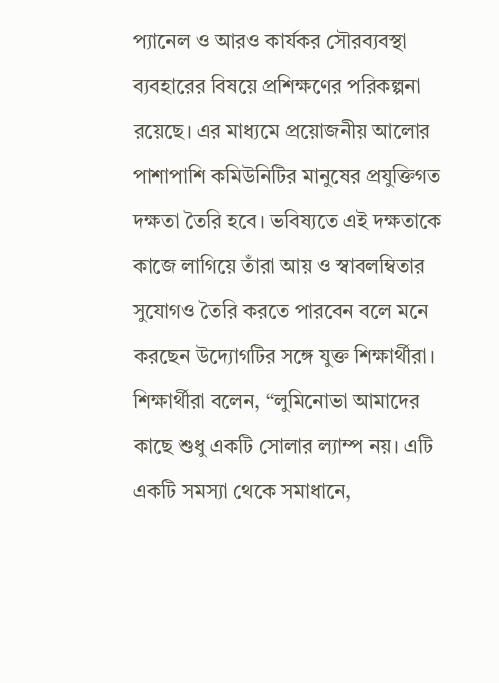প্যানেল ও আরও কার্যকর সৌরব্যবস্থা ব্যবহারের বিষয়ে প্রশিক্ষণের পরিকল্পনা রয়েছে। এর মাধ্যমে প্রয়োজনীয় আলোর পাশাপাশি কমিউনিটির মানুষের প্রযুক্তিগত দক্ষতা তৈরি হবে। ভবিষ্যতে এই দক্ষতাকে কাজে লাগিয়ে তাঁরা আয় ও স্বাবলম্বিতার সুযোগও তৈরি করতে পারবেন বলে মনে করছেন উদ্যোগটির সঙ্গে যুক্ত শিক্ষার্থীরা।
শিক্ষার্থীরা বলেন, “লুমিনোভা আমাদের কাছে শুধু একটি সোলার ল্যাম্প নয়। এটি একটি সমস্যা থেকে সমাধানে,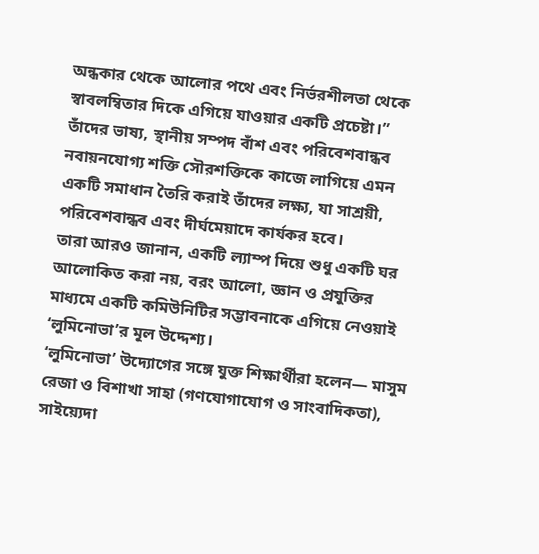অন্ধকার থেকে আলোর পথে এবং নির্ভরশীলতা থেকে স্বাবলম্বিতার দিকে এগিয়ে যাওয়ার একটি প্রচেষ্টা।”
তাঁদের ভাষ্য, স্থানীয় সম্পদ বাঁশ এবং পরিবেশবান্ধব নবায়নযোগ্য শক্তি সৌরশক্তিকে কাজে লাগিয়ে এমন একটি সমাধান তৈরি করাই তাঁদের লক্ষ্য, যা সাশ্রয়ী, পরিবেশবান্ধব এবং দীর্ঘমেয়াদে কার্যকর হবে।
তারা আরও জানান, একটি ল্যাম্প দিয়ে শুধু একটি ঘর আলোকিত করা নয়, বরং আলো, জ্ঞান ও প্রযুক্তির মাধ্যমে একটি কমিউনিটির সম্ভাবনাকে এগিয়ে নেওয়াই ‘লুমিনোভা’র মূল উদ্দেশ্য।
‘লুমিনোভা’ উদ্যোগের সঙ্গে যুক্ত শিক্ষার্থীরা হলেন— মাসুম রেজা ও বিশাখা সাহা (গণযোগাযোগ ও সাংবাদিকতা), সাইয়্যেদা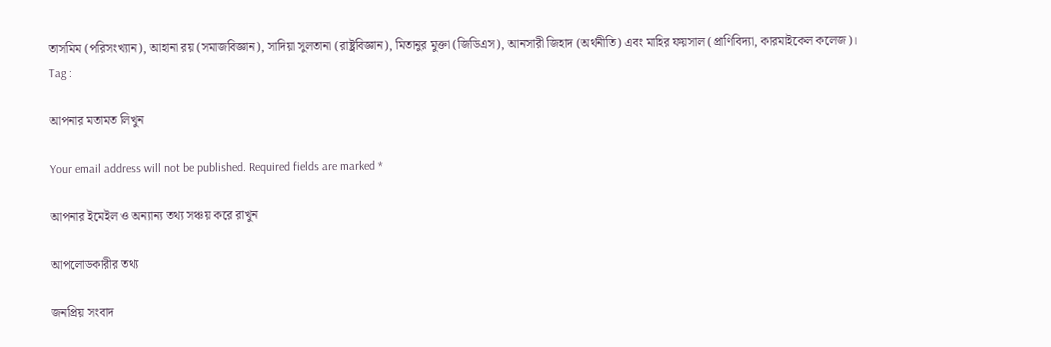তাসমিম (পরিসংখ্যান), আহানা রয় (সমাজবিজ্ঞান), সাদিয়া সুলতানা (রাষ্ট্রবিজ্ঞান), মিতানুর মুক্তা (জিডিএস), আনসারী জিহাদ (অর্থনীতি) এবং মাহির ফয়সাল (প্রাণিবিদ্যা, কারমাইকেল কলেজ)।
Tag :

আপনার মতামত লিখুন

Your email address will not be published. Required fields are marked *

আপনার ইমেইল ও অন্যান্য তথ্য সঞ্চয় করে রাখুন

আপলোডকারীর তথ্য

জনপ্রিয় সংবাদ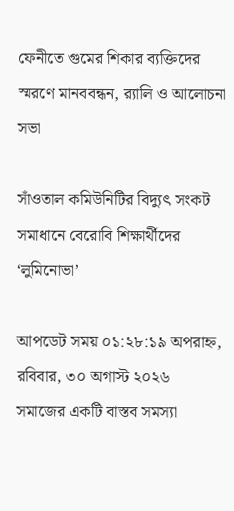ফেনীতে গুমের শিকার ব্যক্তিদের স্মরণে মানববন্ধন, র‍্যালি ও আলোচনা সভা

সাঁওতাল কমিউনিটির বিদ্যুৎ সংকট সমাধানে বেরোবি শিক্ষার্থীদের ‘লুমিনোভা’

আপডেট সময় ০১:২৮:১৯ অপরাহ্ন, রবিবার, ৩০ অগাস্ট ২০২৬
সমাজের একটি বাস্তব সমস্যা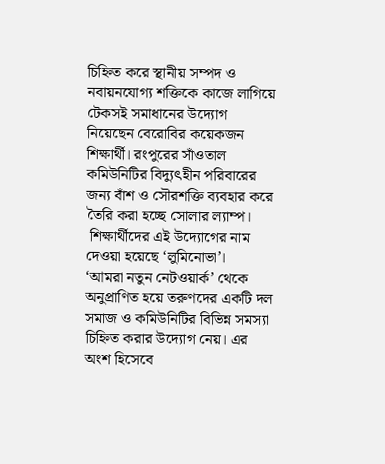চিহ্নিত করে স্থানীয় সম্পদ ও নবায়নযোগ্য শক্তিকে কাজে লাগিয়ে টেকসই সমাধানের উদ্যোগ নিয়েছেন বেরোবির কয়েকজন শিক্ষার্থী। রংপুরের সাঁওতাল কমিউনিটির বিদ্যুৎহীন পরিবারের জন্য বাঁশ ও সৌরশক্তি ব্যবহার করে তৈরি করা হচ্ছে সোলার ল্যাম্প।
 শিক্ষার্থীদের এই উদ্যোগের নাম দেওয়া হয়েছে ‘লুমিনোভা’।
‘আমরা নতুন নেটওয়ার্ক’ থেকে অনুপ্রাণিত হয়ে তরুণদের একটি দল সমাজ ও কমিউনিটির বিভিন্ন সমস্যা চিহ্নিত করার উদ্যোগ নেয়। এর অংশ হিসেবে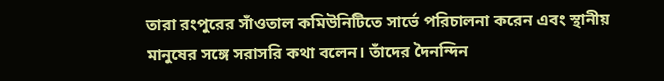তারা রংপুরের সাঁওতাল কমিউনিটিতে সার্ভে পরিচালনা করেন এবং স্থানীয় মানুষের সঙ্গে সরাসরি কথা বলেন। তাঁদের দৈনন্দিন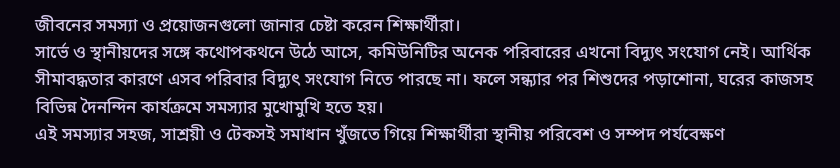জীবনের সমস্যা ও প্রয়োজনগুলো জানার চেষ্টা করেন শিক্ষার্থীরা।
সার্ভে ও স্থানীয়দের সঙ্গে কথোপকথনে উঠে আসে, কমিউনিটির অনেক পরিবারের এখনো বিদ্যুৎ সংযোগ নেই। আর্থিক সীমাবদ্ধতার কারণে এসব পরিবার বিদ্যুৎ সংযোগ নিতে পারছে না। ফলে সন্ধ্যার পর শিশুদের পড়াশোনা, ঘরের কাজসহ বিভিন্ন দৈনন্দিন কার্যক্রমে সমস্যার মুখোমুখি হতে হয়।
এই সমস্যার সহজ, সাশ্রয়ী ও টেকসই সমাধান খুঁজতে গিয়ে শিক্ষার্থীরা স্থানীয় পরিবেশ ও সম্পদ পর্যবেক্ষণ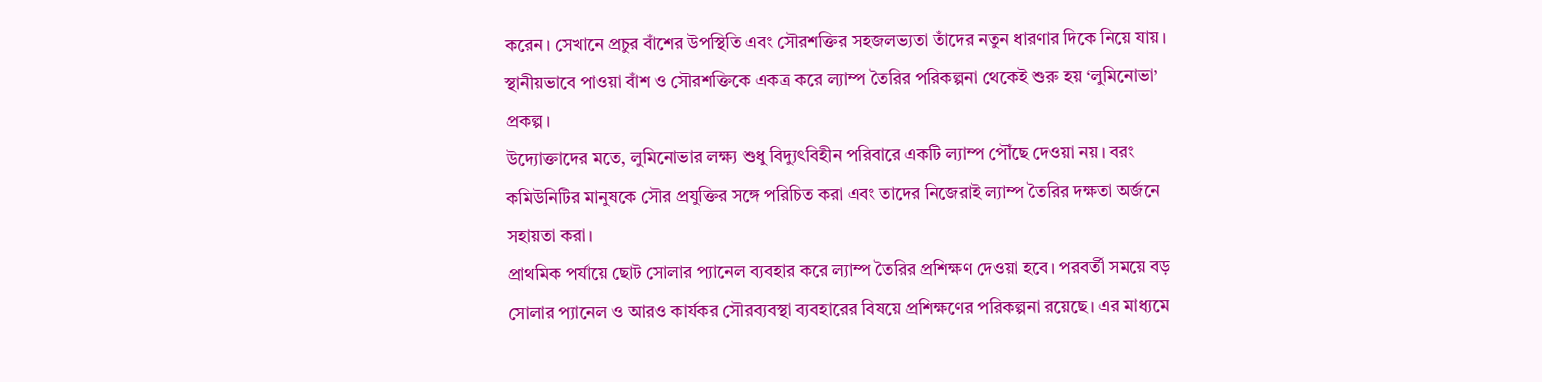করেন। সেখানে প্রচুর বাঁশের উপস্থিতি এবং সৌরশক্তির সহজলভ্যতা তাঁদের নতুন ধারণার দিকে নিয়ে যায়। স্থানীয়ভাবে পাওয়া বাঁশ ও সৌরশক্তিকে একত্র করে ল্যাম্প তৈরির পরিকল্পনা থেকেই শুরু হয় ‘লুমিনোভা’ প্রকল্প।
উদ্যোক্তাদের মতে, লুমিনোভার লক্ষ্য শুধু বিদ্যুৎবিহীন পরিবারে একটি ল্যাম্প পৌঁছে দেওয়া নয়। বরং কমিউনিটির মানুষকে সৌর প্রযুক্তির সঙ্গে পরিচিত করা এবং তাদের নিজেরাই ল্যাম্প তৈরির দক্ষতা অর্জনে সহায়তা করা।
প্রাথমিক পর্যায়ে ছোট সোলার প্যানেল ব্যবহার করে ল্যাম্প তৈরির প্রশিক্ষণ দেওয়া হবে। পরবর্তী সময়ে বড় সোলার প্যানেল ও আরও কার্যকর সৌরব্যবস্থা ব্যবহারের বিষয়ে প্রশিক্ষণের পরিকল্পনা রয়েছে। এর মাধ্যমে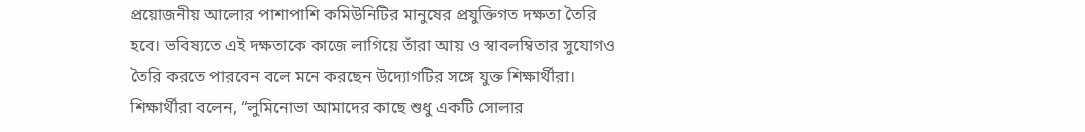প্রয়োজনীয় আলোর পাশাপাশি কমিউনিটির মানুষের প্রযুক্তিগত দক্ষতা তৈরি হবে। ভবিষ্যতে এই দক্ষতাকে কাজে লাগিয়ে তাঁরা আয় ও স্বাবলম্বিতার সুযোগও তৈরি করতে পারবেন বলে মনে করছেন উদ্যোগটির সঙ্গে যুক্ত শিক্ষার্থীরা।
শিক্ষার্থীরা বলেন, “লুমিনোভা আমাদের কাছে শুধু একটি সোলার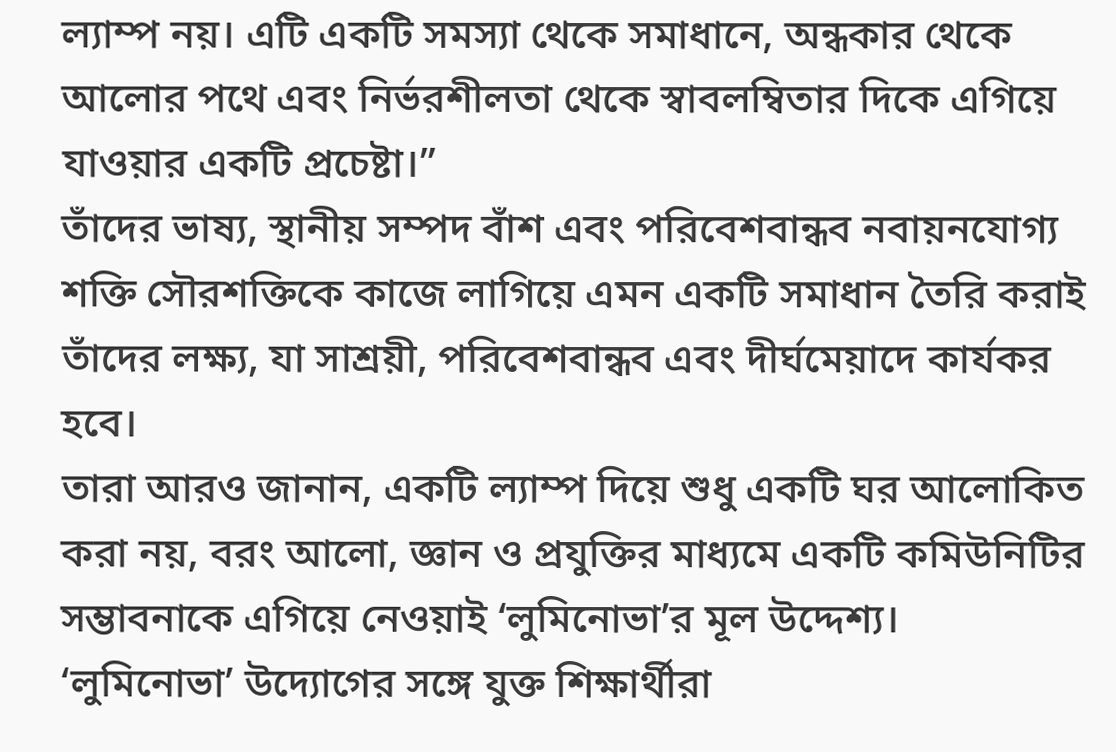ল্যাম্প নয়। এটি একটি সমস্যা থেকে সমাধানে, অন্ধকার থেকে আলোর পথে এবং নির্ভরশীলতা থেকে স্বাবলম্বিতার দিকে এগিয়ে যাওয়ার একটি প্রচেষ্টা।”
তাঁদের ভাষ্য, স্থানীয় সম্পদ বাঁশ এবং পরিবেশবান্ধব নবায়নযোগ্য শক্তি সৌরশক্তিকে কাজে লাগিয়ে এমন একটি সমাধান তৈরি করাই তাঁদের লক্ষ্য, যা সাশ্রয়ী, পরিবেশবান্ধব এবং দীর্ঘমেয়াদে কার্যকর হবে।
তারা আরও জানান, একটি ল্যাম্প দিয়ে শুধু একটি ঘর আলোকিত করা নয়, বরং আলো, জ্ঞান ও প্রযুক্তির মাধ্যমে একটি কমিউনিটির সম্ভাবনাকে এগিয়ে নেওয়াই ‘লুমিনোভা’র মূল উদ্দেশ্য।
‘লুমিনোভা’ উদ্যোগের সঙ্গে যুক্ত শিক্ষার্থীরা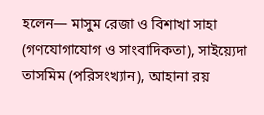হলেন— মাসুম রেজা ও বিশাখা সাহা (গণযোগাযোগ ও সাংবাদিকতা), সাইয়্যেদা তাসমিম (পরিসংখ্যান), আহানা রয়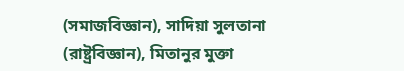(সমাজবিজ্ঞান), সাদিয়া সুলতানা (রাষ্ট্রবিজ্ঞান), মিতানুর মুক্তা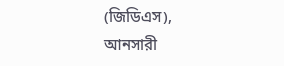(জিডিএস), আনসারী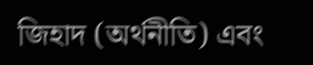জিহাদ (অর্থনীতি) এবং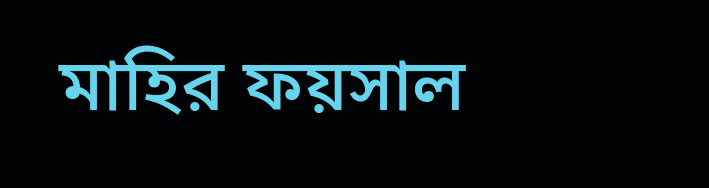মাহির ফয়সাল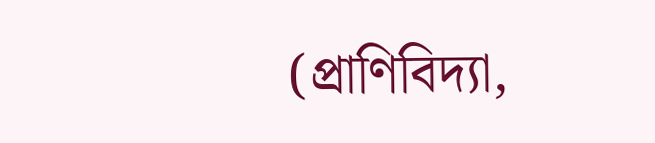(প্রাণিবিদ্যা,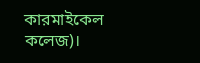কারমাইকেল কলেজ)।